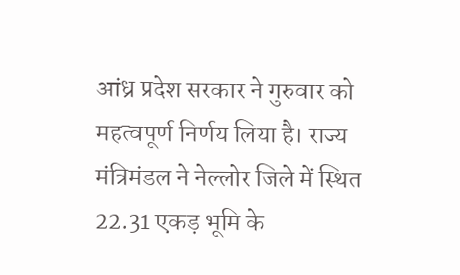आंध्र प्रदेश सरकार ने गुरुवार को महत्वपूर्ण निर्णय लिया है। राज्य मंत्रिमंडल ने नेल्लोर जिले में स्थित 22.31 एकड़ भूमि के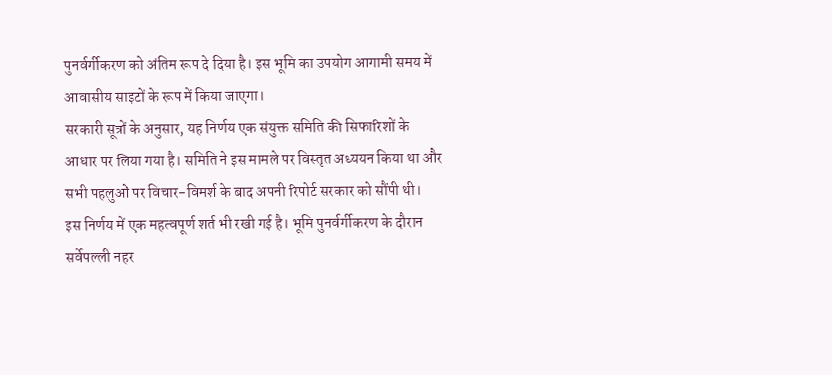पुनर्वर्गीकरण को अंतिम रूप दे दिया है। इस भूमि का उपयोग आगामी समय में आवासीय साइटों के रूप में किया जाएगा।
सरकारी सूत्रों के अनुसार, यह निर्णय एक संयुक्त समिति की सिफारिशों के आधार पर लिया गया है। समिति ने इस मामले पर विस्तृत अध्ययन किया था और सभी पहलुओं पर विचार-विमर्श के बाद अपनी रिपोर्ट सरकार को सौंपी थी।
इस निर्णय में एक महत्वपूर्ण शर्त भी रखी गई है। भूमि पुनर्वर्गीकरण के दौरान सर्वेपल्ली नहर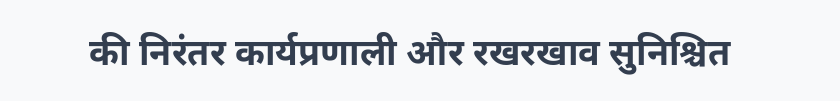की निरंतर कार्यप्रणाली और रखरखाव सुनिश्चित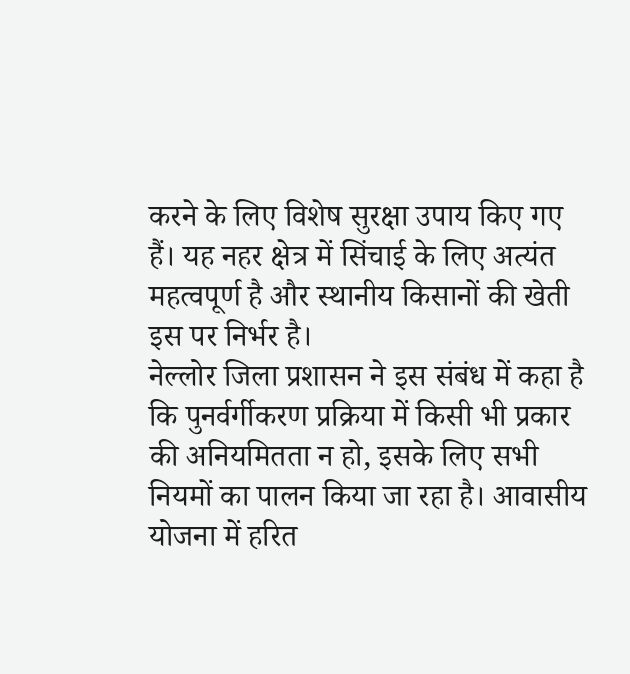करने के लिए विशेष सुरक्षा उपाय किए गए हैं। यह नहर क्षेत्र में सिंचाई के लिए अत्यंत महत्वपूर्ण है और स्थानीय किसानों की खेती इस पर निर्भर है।
नेल्लोर जिला प्रशासन ने इस संबंध में कहा है कि पुनर्वर्गीकरण प्रक्रिया में किसी भी प्रकार की अनियमितता न हो, इसके लिए सभी नियमों का पालन किया जा रहा है। आवासीय योजना में हरित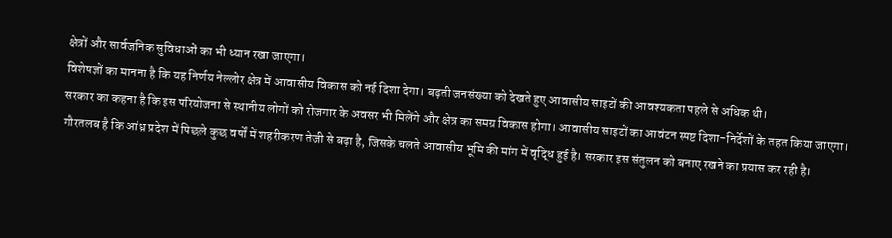क्षेत्रों और सार्वजनिक सुविधाओं का भी ध्यान रखा जाएगा।
विशेषज्ञों का मानना है कि यह निर्णय नेल्लोर क्षेत्र में आवासीय विकास को नई दिशा देगा। बढ़ती जनसंख्या को देखते हुए आवासीय साइटों की आवश्यकता पहले से अधिक थी।
सरकार का कहना है कि इस परियोजना से स्थानीय लोगों को रोजगार के अवसर भी मिलेंगे और क्षेत्र का समग्र विकास होगा। आवासीय साइटों का आवंटन स्पष्ट दिशा-निर्देशों के तहत किया जाएगा।
गौरतलब है कि आंध्र प्रदेश में पिछले कुछ वर्षों में शहरीकरण तेजी से बढ़ा है, जिसके चलते आवासीय भूमि की मांग में वृद्धि हुई है। सरकार इस संतुलन को बनाए रखने का प्रयास कर रही है।